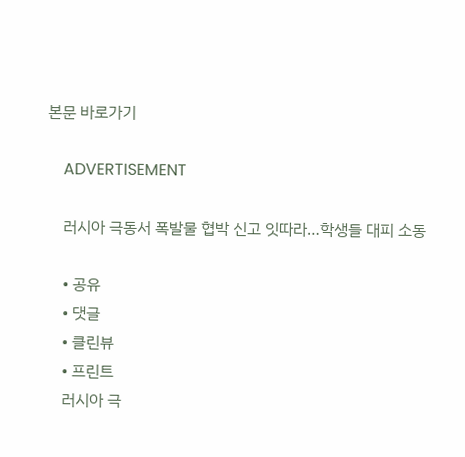본문 바로가기

    ADVERTISEMENT

    러시아 극동서 폭발물 협박 신고 잇따라…학생들 대피 소동

    • 공유
    • 댓글
    • 클린뷰
    • 프린트
    러시아 극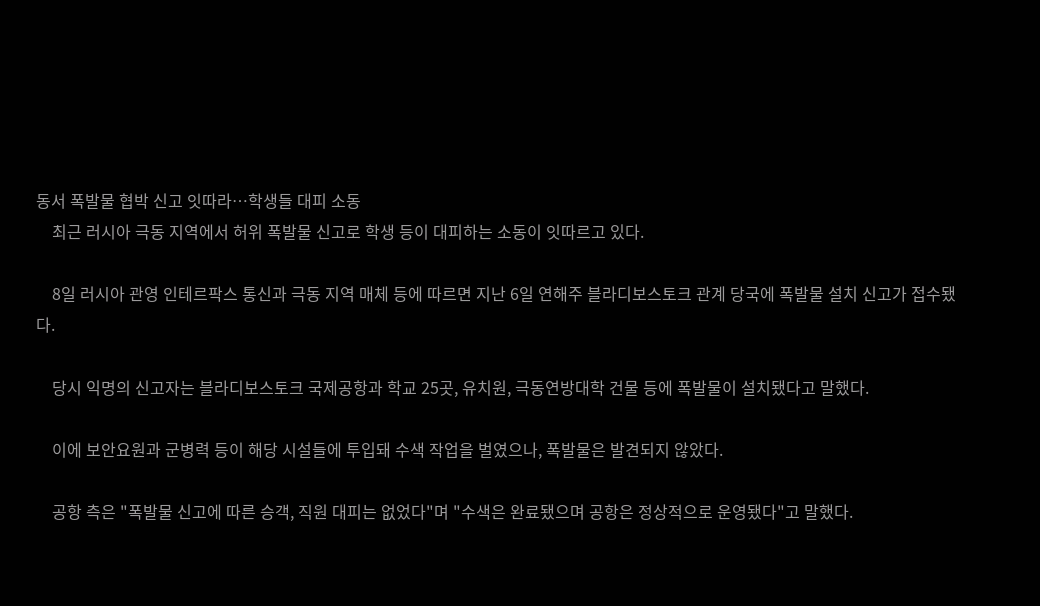동서 폭발물 협박 신고 잇따라…학생들 대피 소동
    최근 러시아 극동 지역에서 허위 폭발물 신고로 학생 등이 대피하는 소동이 잇따르고 있다.

    8일 러시아 관영 인테르팍스 통신과 극동 지역 매체 등에 따르면 지난 6일 연해주 블라디보스토크 관계 당국에 폭발물 설치 신고가 접수됐다.

    당시 익명의 신고자는 블라디보스토크 국제공항과 학교 25곳, 유치원, 극동연방대학 건물 등에 폭발물이 설치됐다고 말했다.

    이에 보안요원과 군병력 등이 해당 시설들에 투입돼 수색 작업을 벌였으나, 폭발물은 발견되지 않았다.

    공항 측은 "폭발물 신고에 따른 승객, 직원 대피는 없었다"며 "수색은 완료됐으며 공항은 정상적으로 운영됐다"고 말했다.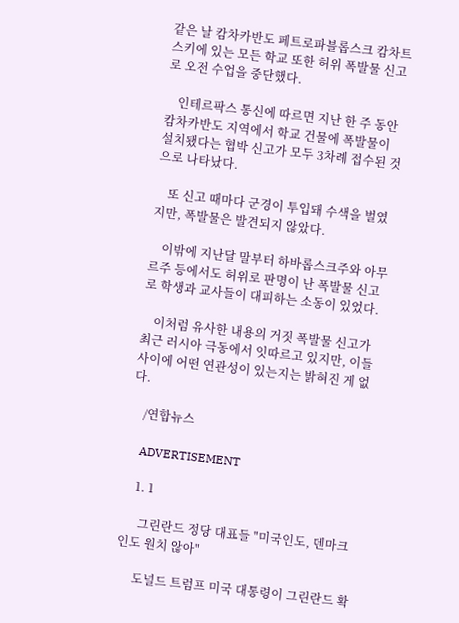같은 날 캄차카반도 페트로파블롭스크 캄차트스키에 있는 모든 학교 또한 허위 폭발물 신고로 오전 수업을 중단했다.

    인테르팍스 통신에 따르면 지난 한 주 동안 캄차카반도 지역에서 학교 건물에 폭발물이 설치됐다는 협박 신고가 모두 3차례 접수된 것으로 나타났다.

    또 신고 때마다 군경이 투입돼 수색을 벌였지만, 폭발물은 발견되지 않았다.

    이밖에 지난달 말부터 하바롭스크주와 아무르주 등에서도 허위로 판명이 난 폭발물 신고로 학생과 교사들이 대피하는 소동이 있었다.

    이처럼 유사한 내용의 거짓 폭발물 신고가 최근 러시아 극동에서 잇따르고 있지만, 이들 사이에 어떤 연관성이 있는지는 밝혀진 게 없다.

    /연합뉴스

    ADVERTISEMENT

    1. 1

      그린란드 정당 대표들 "미국인도, 덴마크인도 원치 않아"

      도널드 트럼프 미국 대통령이 그린란드 확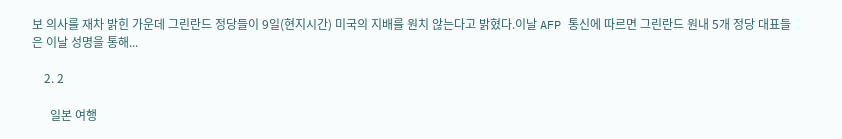보 의사를 재차 밝힌 가운데 그린란드 정당들이 9일(현지시간) 미국의 지배를 원치 않는다고 밝혔다.이날 AFP 통신에 따르면 그린란드 원내 5개 정당 대표들은 이날 성명을 통해...

    2. 2

      일본 여행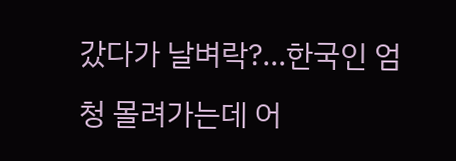갔다가 날벼락?…한국인 엄청 몰려가는데 어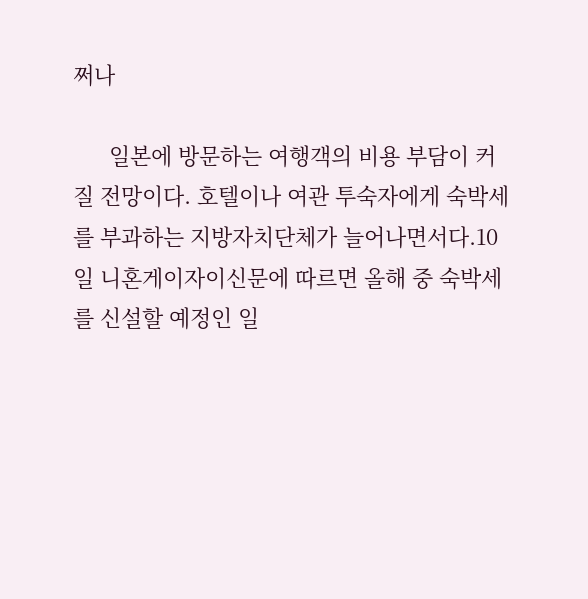쩌나

      일본에 방문하는 여행객의 비용 부담이 커질 전망이다. 호텔이나 여관 투숙자에게 숙박세를 부과하는 지방자치단체가 늘어나면서다.10일 니혼게이자이신문에 따르면 올해 중 숙박세를 신설할 예정인 일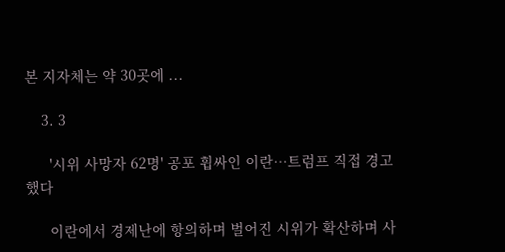본 지자체는 약 30곳에 ...

    3. 3

      '시위 사망자 62명' 공포 휩싸인 이란…트럼프 직접 경고했다

      이란에서 경제난에 항의하며 벌어진 시위가 확산하며 사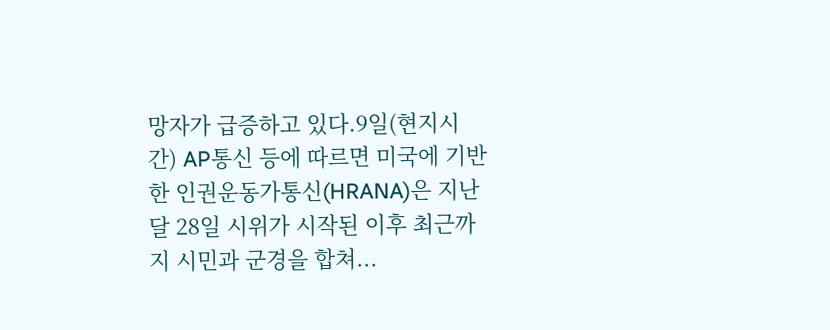망자가 급증하고 있다.9일(현지시간) AP통신 등에 따르면 미국에 기반한 인권운동가통신(HRANA)은 지난달 28일 시위가 시작된 이후 최근까지 시민과 군경을 합쳐...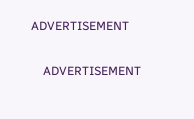ADVERTISEMENT

    ADVERTISEMENT